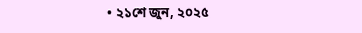• ২১শে জুন, ২০২৫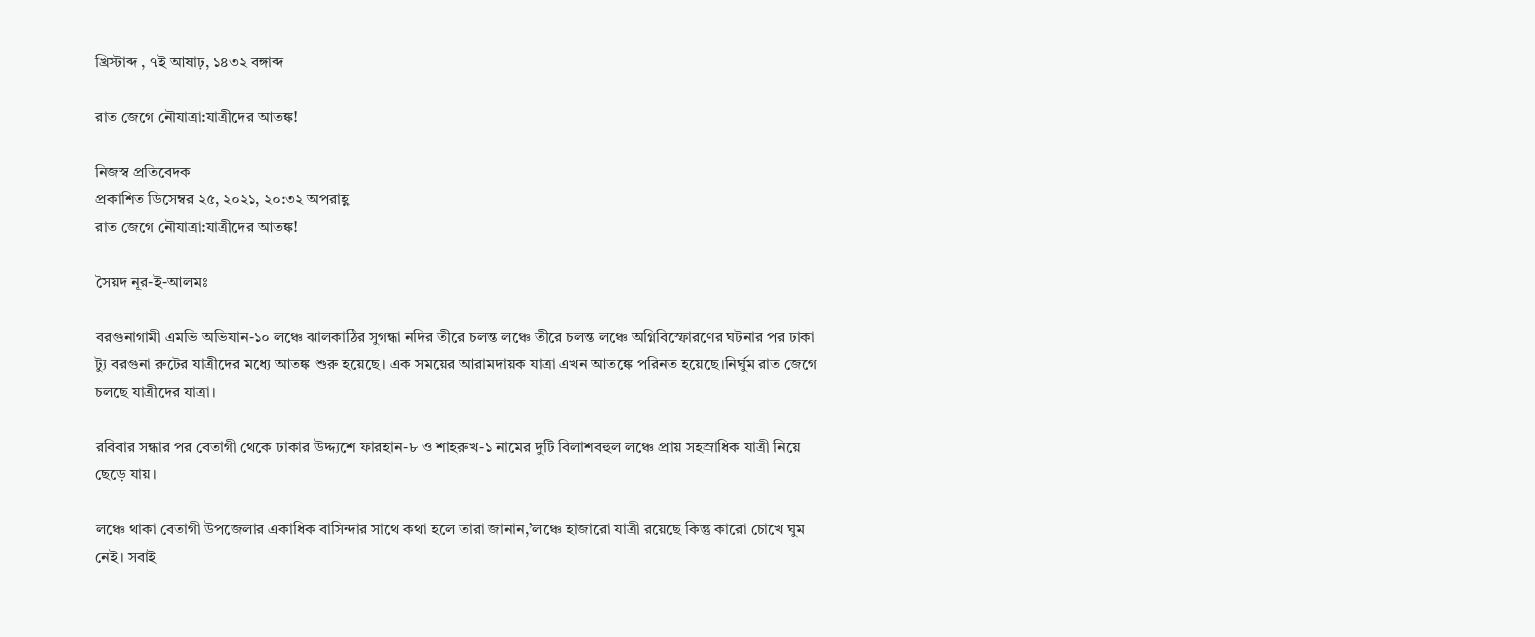খ্রিস্টাব্দ , ৭ই আষাঢ়, ১৪৩২ বঙ্গাব্দ

রাত জেগে নৌযাত্রা:যাত্রীদের আতঙ্ক!

নিজস্ব প্রতিবেদক
প্রকাশিত ডিসেম্বর ২৫, ২০২১, ২০:৩২ অপরাহ্ণ
রাত জেগে নৌযাত্রা:যাত্রীদের আতঙ্ক!

সৈয়দ নূর-ই-আলমঃ

বরগুনাগামী এমভি অভিযান-১০ লঞ্চে ঝালকাঠির সুগন্ধা নদির তীরে চলন্ত লঞ্চে তীরে চলন্ত লঞ্চে অগ্নিবিস্ফোরণের ঘটনার পর ঢাকা ট্যু বরগুনা রুটের যাত্রীদের মধ্যে আতঙ্ক শুরু হয়েছে। এক সময়ের আরামদায়ক যাত্রা এখন আতঙ্কে পরিনত হয়েছে।নির্ঘুম রাত জেগে চলছে যাত্রীদের যাত্রা।

রবিবার সন্ধার পর বেতাগী থেকে ঢাকার উদ্দ্যশে ফারহান-৮ ও শাহরুখ-১ নামের দুটি বিলাশবহুল লঞ্চে প্রায় সহস্রাধিক যাত্রী নিয়ে ছেড়ে যায়।

লঞ্চে থাকা বেতাগী উপজেলার একাধিক বাসিন্দার সাথে কথা হলে তারা জানান,’লঞ্চে হাজারো যাত্রী রয়েছে কিন্তু কারো চোখে ঘুম নেই। সবাই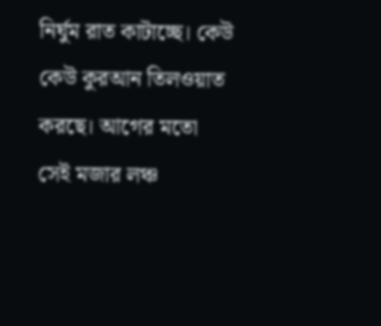নির্ঘুম রাত কাটাচ্ছে। কেউ কেউ কুরআন তিলওয়াত করছে। আগের মতো সেই মজার লঞ্চ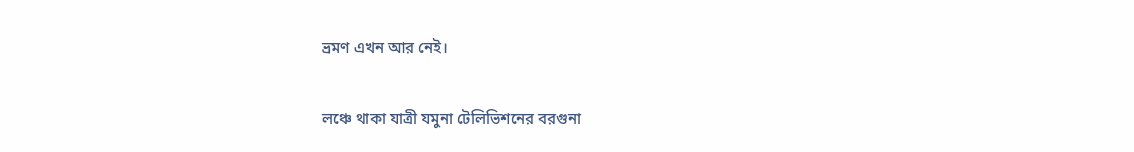ভ্রমণ এখন আর নেই।

লঞ্চে থাকা যাত্রী যমুনা টেলিভিশনের বরগুনা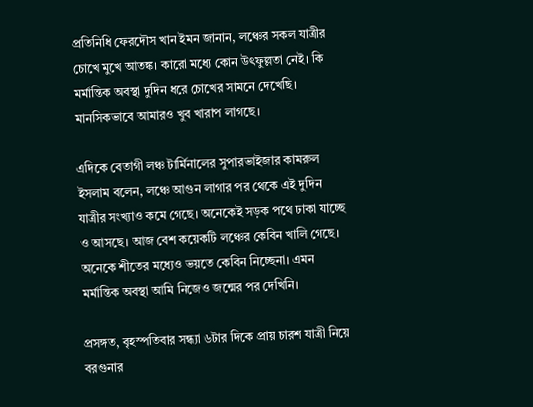প্রতিনিধি ফেরদৌস খান ইমন জানান, লঞ্চের সকল যাত্রীর চোখে মুখে আতঙ্ক। কারো মধ্যে কোন উৎফুল্লতা নেই। কি মর্মান্তিক অবস্থা দুদিন ধরে চোখের সামনে দেখেছি। মানসিকভাবে আমারও খুব খারাপ লাগছে।

এদিকে বেতাগী লঞ্চ টার্মিনালের সুপারভাইজার কামরুল ইসলাম বলেন, লঞ্চে আগুন লাগার পর থেকে এই দুদিন যাত্রীর সংখ্যাও কমে গেছে। অনেকেই সড়ক পথে ঢাকা যাচ্ছে ও আসছে। আজ বেশ কয়েকটি লঞ্চের কেবিন খালি গেছে। অনেকে শীতের মধ্যেও ভয়তে কেবিন নিচ্ছেনা। এমন মর্মান্তিক অবস্থা আমি নিজেও জন্মের পর দেখিনি।

প্রসঙ্গত, বৃহস্পতিবার সন্ধ্যা ৬টার দিকে প্রায় চারশ যাত্রী নিয়ে বরগুনার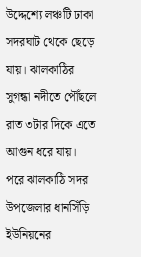উদ্দেশ্যে লঞ্চটি ঢাকা সদরঘাট থেকে ছেড়ে যায়। ঝালকাঠির সুগন্ধা নদীতে পৌঁছলে রাত ৩টার দিকে এতে আগুন ধরে যায়। পরে ঝালকাঠি সদর উপজেলার ধানসিঁড়ি ইউনিয়নের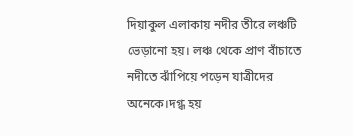দিয়াকুল এলাকায় নদীর তীরে লঞ্চটি ভেড়ানো হয়। লঞ্চ থেকে প্রাণ বাঁচাতে নদীতে ঝাঁপিয়ে পড়েন যাত্রীদের অনেকে।দগ্ধ হয়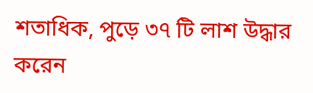শতাধিক, পুড়ে ৩৭ টি লাশ উদ্ধার করেন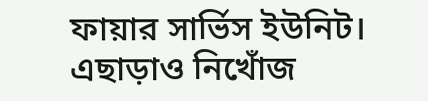ফায়ার সার্ভিস ইউনিট। এছাড়াও নিখোঁজ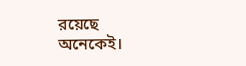রয়েছে অনেকেই।